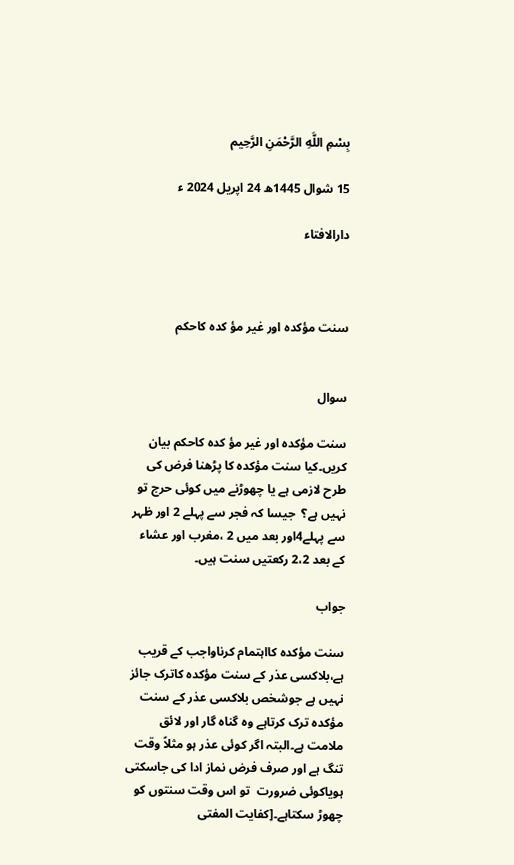بِسْمِ اللَّهِ الرَّحْمَنِ الرَّحِيم

15 شوال 1445ھ 24 اپریل 2024 ء

دارالافتاء



سنت مؤکدہ اور غیر مؤ کدہ کاحکم


سوال

سنت مؤکدہ اور غیر مؤ کدہ کاحکم بیان کریں۔کیا سنت مؤکدہ کا پڑھنا فرض کی طرح لازمی ہے یا چھوڑنے میں کوئی حرج تو نہیں ہے؟  جیسا کہ فجر سے پہلے 2 اور ظہر سے پہلے4اور بعد میں 2 ،مغرب اور عشاء کے بعد 2،2 رکعتیں سنت ہیں۔

جواب

سنت مؤکدہ کااہتمام کرناواجب کے قریب ہے،بلاکسی عذر کے سنت مؤکدہ کاترک جائز نہیں ہے جوشخص بلاکسی عذر کے سنت مؤکدہ ترک کرتاہے وہ گناہ گار اور لائق ملامت ہے۔البتہ اگر کوئی عذر ہو مثلاً وقت تنگ ہے اور صرف فرض نماز ادا کی جاسکتی ہویاکوئی ضرورت  تو اس وقت سنتوں کو چھوڑ سکتاہے۔[کفایت المفتی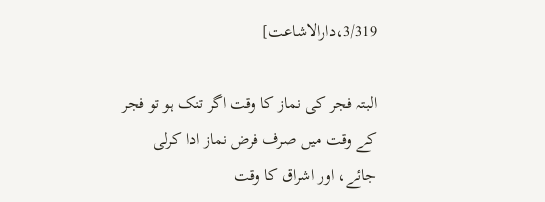3/319،دارالاشاعت]

البتہ فجر کی نماز کا وقت اگر تنک ہو تو فجر کے وقت میں صرف فرض نماز ادا کرلی جائے، اور اشراق کا وقت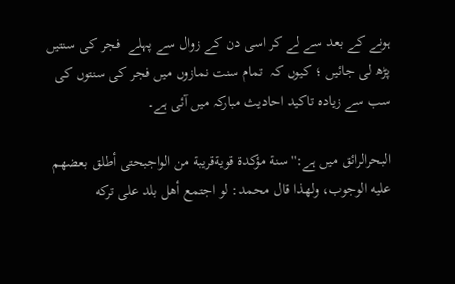ہونے کے بعد سے لے کر اسی دن کے زوال سے پہلے  فجر کی سنتیں پڑھ لی جائیں ؛ کیوں کہ  تمام سنت نمازوں میں فجر کی سنتوں کی سب سے زیادہ تاکید احادیث مبارکہ میں آئی ہے۔

البحرالرائق میں ہے:'' سنة مؤكدة قويةقريبة من الواجبحتى أطلق بعضهم عليه الوجوب، ولهذا قال محمد: لو اجتمع أهل بلد على تركه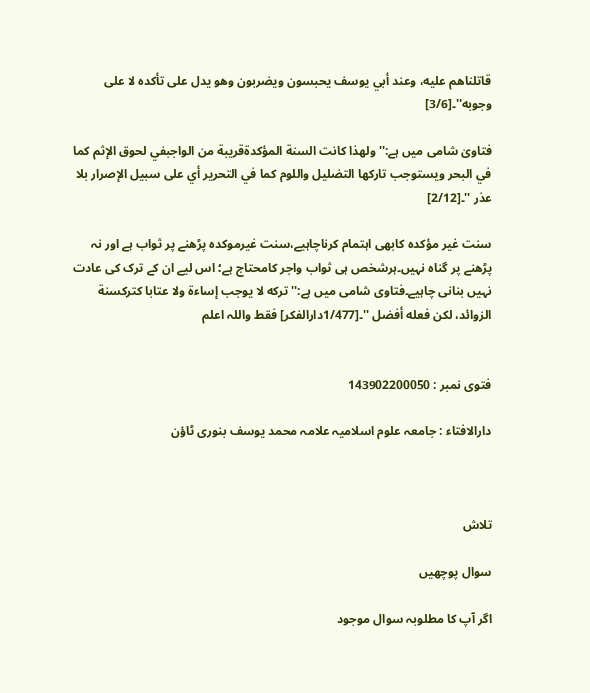قاتلناهم عليه، وعند أبي يوسف يحبسون ويضربون وهو يدل على تأكده لا على وجوبه''۔[3/6]

فتاویٰ شامی میں ہے:'' ولهذا كانت السنة المؤكدةقريبة من الواجبفي لحوق الإثم كما في البحر ويستوجب تاركها التضليل واللوم كما في التحرير أي على سبيل الإصرار بلا عذر ''۔[2/12]

سنت غیر مؤکدہ کابھی اہتمام کرناچاہیے،سنت غیرموکدہ پڑھنے پر ثواب ہے اور نہ پڑھنے پر گناہ نہیں۔ہرشخص ہی ثواب واجر کامحتاج ہے؛ اس لیے ان کے ترک کی عادت نہیں بنانی چاہیے۔فتاوی شامی میں ہے:'' تركه لا يوجب إساءة ولا عتابا كتركسنة الزوائد، لكن فعله أفضل ''۔[1/477دارالفکر] فقط واللہ اعلم


فتوی نمبر : 143902200050

دارالافتاء : جامعہ علوم اسلامیہ علامہ محمد یوسف بنوری ٹاؤن



تلاش

سوال پوچھیں

اگر آپ کا مطلوبہ سوال موجود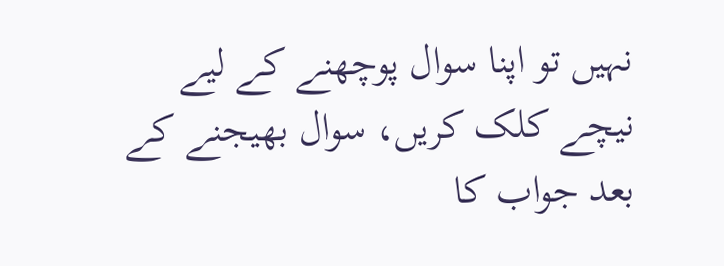نہیں تو اپنا سوال پوچھنے کے لیے نیچے کلک کریں، سوال بھیجنے کے بعد جواب کا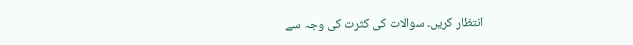انتظار کریں۔ سوالات کی کثرت کی وجہ سے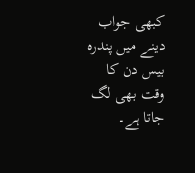کبھی جواب دینے میں پندرہ بیس دن کا وقت بھی لگ جاتا ہے۔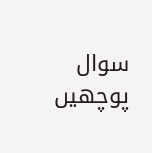سوال پوچھیں